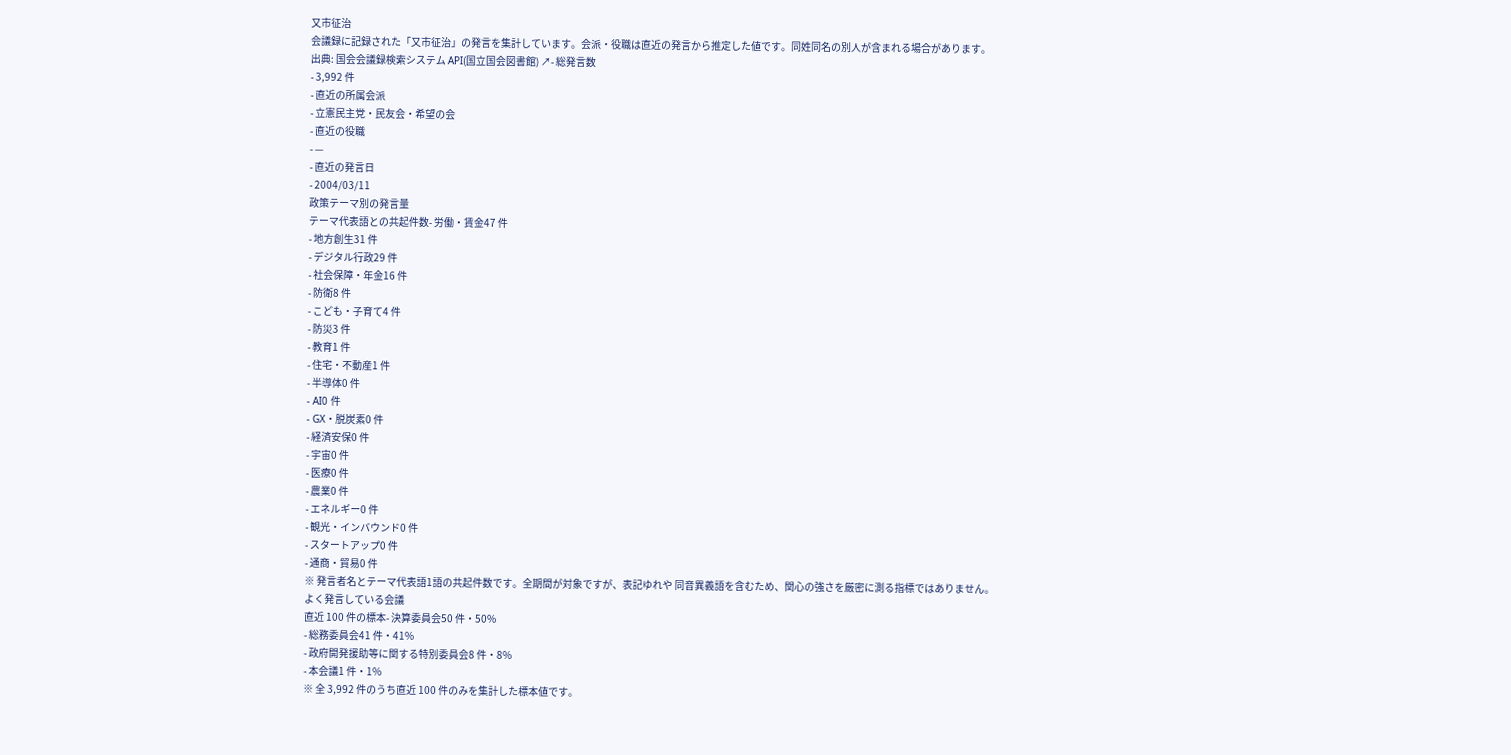又市征治
会議録に記録された「又市征治」の発言を集計しています。会派・役職は直近の発言から推定した値です。同姓同名の別人が含まれる場合があります。
出典: 国会会議録検索システム API(国立国会図書館) ↗- 総発言数
- 3,992 件
- 直近の所属会派
- 立憲民主党・民友会・希望の会
- 直近の役職
- —
- 直近の発言日
- 2004/03/11
政策テーマ別の発言量
テーマ代表語との共起件数- 労働・賃金47 件
- 地方創生31 件
- デジタル行政29 件
- 社会保障・年金16 件
- 防衛8 件
- こども・子育て4 件
- 防災3 件
- 教育1 件
- 住宅・不動産1 件
- 半導体0 件
- AI0 件
- GX・脱炭素0 件
- 経済安保0 件
- 宇宙0 件
- 医療0 件
- 農業0 件
- エネルギー0 件
- 観光・インバウンド0 件
- スタートアップ0 件
- 通商・貿易0 件
※ 発言者名とテーマ代表語1語の共起件数です。全期間が対象ですが、表記ゆれや 同音異義語を含むため、関心の強さを厳密に測る指標ではありません。
よく発言している会議
直近 100 件の標本- 決算委員会50 件・50%
- 総務委員会41 件・41%
- 政府開発援助等に関する特別委員会8 件・8%
- 本会議1 件・1%
※ 全 3,992 件のうち直近 100 件のみを集計した標本値です。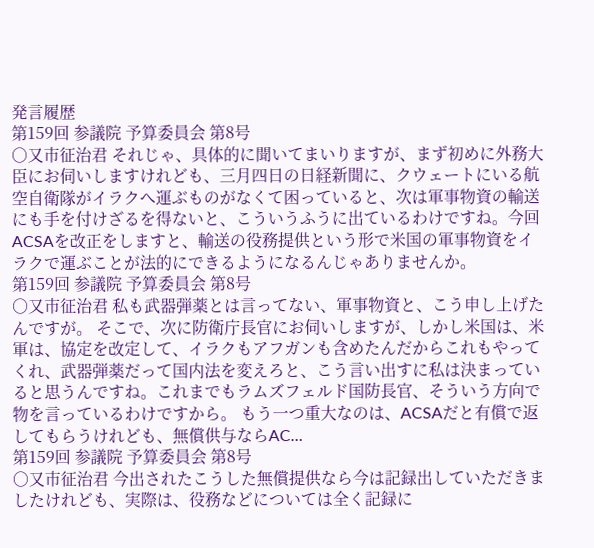発言履歴
第159回 参議院 予算委員会 第8号
○又市征治君 それじゃ、具体的に聞いてまいりますが、まず初めに外務大臣にお伺いしますけれども、三月四日の日経新聞に、クウェートにいる航空自衛隊がイラクへ運ぶものがなくて困っていると、次は軍事物資の輸送にも手を付けざるを得ないと、こういうふうに出ているわけですね。今回ACSAを改正をしますと、輸送の役務提供という形で米国の軍事物資をイラクで運ぶことが法的にできるようになるんじゃありませんか。
第159回 参議院 予算委員会 第8号
○又市征治君 私も武器弾薬とは言ってない、軍事物資と、こう申し上げたんですが。 そこで、次に防衛庁長官にお伺いしますが、しかし米国は、米軍は、協定を改定して、イラクもアフガンも含めたんだからこれもやってくれ、武器弾薬だって国内法を変えろと、こう言い出すに私は決まっていると思うんですね。これまでもラムズフェルド国防長官、そういう方向で物を言っているわけですから。 もう一つ重大なのは、ACSAだと有償で返してもらうけれども、無償供与ならAC…
第159回 参議院 予算委員会 第8号
○又市征治君 今出されたこうした無償提供なら今は記録出していただきましたけれども、実際は、役務などについては全く記録に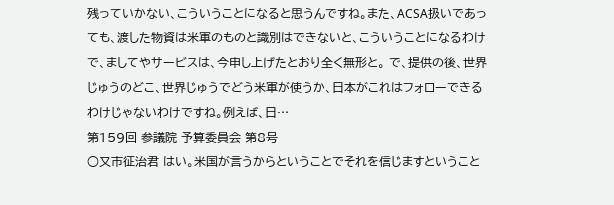残っていかない、こういうことになると思うんですね。また、ACSA扱いであっても、渡した物資は米軍のものと識別はできないと、こういうことになるわけで、ましてやサービスは、今申し上げたとおり全く無形と。 で、提供の後、世界じゅうのどこ、世界じゅうでどう米軍が使うか、日本がこれはフォローできるわけじゃないわけですね。例えば、日…
第159回 参議院 予算委員会 第8号
○又市征治君 はい。米国が言うからということでそれを信じますということ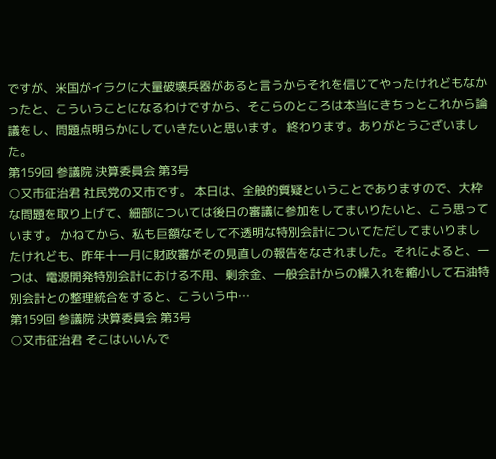ですが、米国がイラクに大量破壊兵器があると言うからそれを信じてやったけれどもなかったと、こういうことになるわけですから、そこらのところは本当にきちっとこれから論議をし、問題点明らかにしていきたいと思います。 終わります。ありがとうございました。
第159回 参議院 決算委員会 第3号
○又市征治君 社民党の又市です。 本日は、全般的質疑ということでありますので、大枠な問題を取り上げて、細部については後日の審議に参加をしてまいりたいと、こう思っています。 かねてから、私も巨額なそして不透明な特別会計についてただしてまいりましたけれども、昨年十一月に財政審がその見直しの報告をなされました。それによると、一つは、電源開発特別会計における不用、剰余金、一般会計からの繰入れを縮小して石油特別会計との整理統合をすると、こういう中…
第159回 参議院 決算委員会 第3号
○又市征治君 そこはいいんで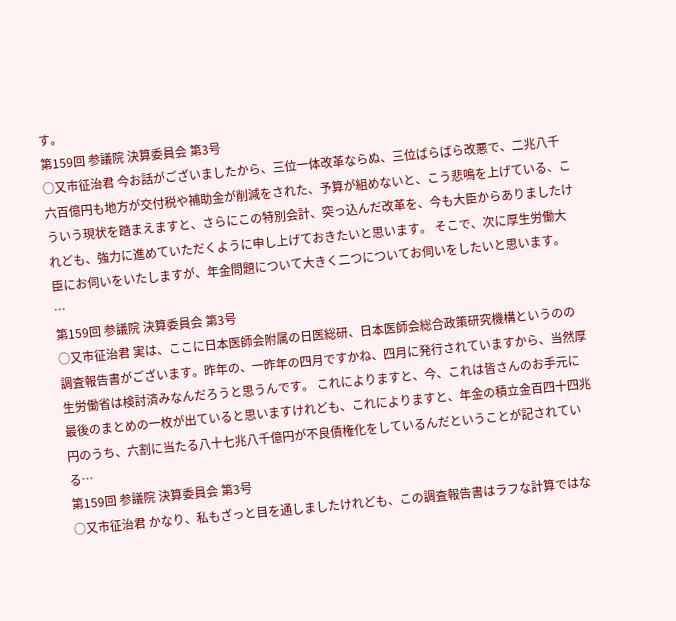す。
第159回 参議院 決算委員会 第3号
○又市征治君 今お話がございましたから、三位一体改革ならぬ、三位ばらばら改悪で、二兆八千六百億円も地方が交付税や補助金が削減をされた、予算が組めないと、こう悲鳴を上げている、こういう現状を踏まえますと、さらにこの特別会計、突っ込んだ改革を、今も大臣からありましたけれども、強力に進めていただくように申し上げておきたいと思います。 そこで、次に厚生労働大臣にお伺いをいたしますが、年金問題について大きく二つについてお伺いをしたいと思います。 …
第159回 参議院 決算委員会 第3号
○又市征治君 実は、ここに日本医師会附属の日医総研、日本医師会総合政策研究機構というのの調査報告書がございます。昨年の、一昨年の四月ですかね、四月に発行されていますから、当然厚生労働省は検討済みなんだろうと思うんです。 これによりますと、今、これは皆さんのお手元に最後のまとめの一枚が出ていると思いますけれども、これによりますと、年金の積立金百四十四兆円のうち、六割に当たる八十七兆八千億円が不良債権化をしているんだということが記されている…
第159回 参議院 決算委員会 第3号
○又市征治君 かなり、私もざっと目を通しましたけれども、この調査報告書はラフな計算ではな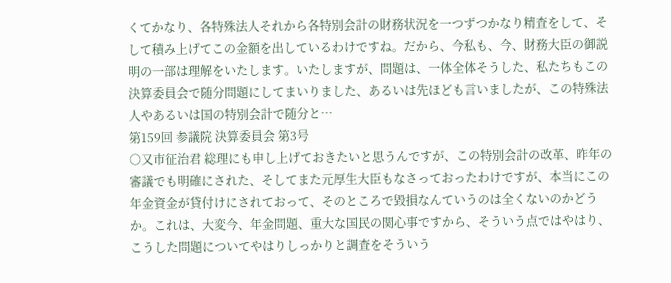くてかなり、各特殊法人それから各特別会計の財務状況を一つずつかなり精査をして、そして積み上げてこの金額を出しているわけですね。だから、今私も、今、財務大臣の御説明の一部は理解をいたします。いたしますが、問題は、一体全体そうした、私たちもこの決算委員会で随分問題にしてまいりました、あるいは先ほども言いましたが、この特殊法人やあるいは国の特別会計で随分と…
第159回 参議院 決算委員会 第3号
○又市征治君 総理にも申し上げておきたいと思うんですが、この特別会計の改革、昨年の審議でも明確にされた、そしてまた元厚生大臣もなさっておったわけですが、本当にこの年金資金が貸付けにされておって、そのところで毀損なんていうのは全くないのかどうか。これは、大変今、年金問題、重大な国民の関心事ですから、そういう点ではやはり、こうした問題についてやはりしっかりと調査をそういう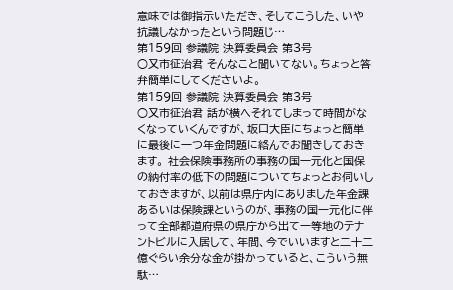意味では御指示いただき、そしてこうした、いや抗議しなかったという問題じ…
第159回 参議院 決算委員会 第3号
○又市征治君 そんなこと聞いてない。ちょっと答弁簡単にしてくださいよ。
第159回 参議院 決算委員会 第3号
○又市征治君 話が横へそれてしまって時間がなくなっていくんですが、坂口大臣にちょっと簡単に最後に一つ年金問題に絡んでお聞きしておきます。 社会保険事務所の事務の国一元化と国保の納付率の低下の問題についてちょっとお伺いしておきますが、以前は県庁内にありました年金課あるいは保険課というのが、事務の国一元化に伴って全部都道府県の県庁から出て一等地のテナントビルに入居して、年間、今でいいますと二十二億ぐらい余分な金が掛かっていると、こういう無駄…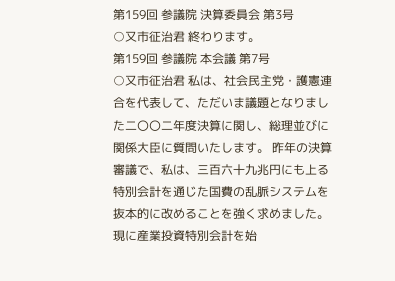第159回 参議院 決算委員会 第3号
○又市征治君 終わります。
第159回 参議院 本会議 第7号
○又市征治君 私は、社会民主党・護憲連合を代表して、ただいま議題となりました二〇〇二年度決算に関し、総理並びに関係大臣に質問いたします。 昨年の決算審議で、私は、三百六十九兆円にも上る特別会計を通じた国費の乱脈システムを抜本的に改めることを強く求めました。現に産業投資特別会計を始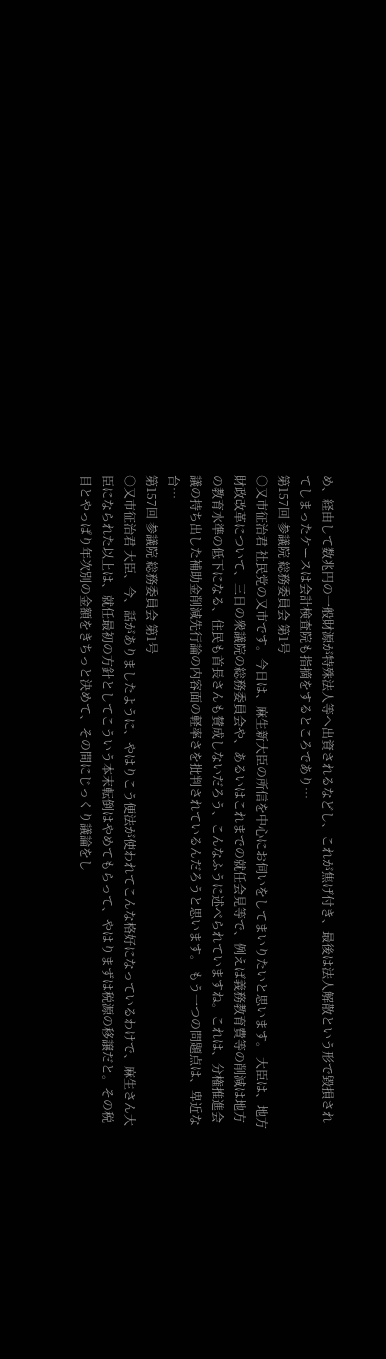め、経由して数兆円の一般財源が特殊法人等へ出資されるなどし、これが焦げ付き、最後は法人解散という形で毀損されてしまったケースは会計検査院も指摘をするところであり…
第157回 参議院 総務委員会 第1号
○又市征治君 社民党の又市です。今日は、麻生新大臣の所信を中心にお伺いをしてまいりたいと思います。 大臣は、地方財政改革について、三日の衆議院の総務委員会や、あるいはこれまでの就任会見等で、例えば義務教育費等の削減は地方の教育水準の低下になる、住民も首長さんも賛成しないだろう、こんなふうに述べられていますね。これは、分権推進会議の持ち出した補助金削減先行論の内容面の軽率さを批判されているんだろうと思います。 もう一つの問題点は、卑近な台…
第157回 参議院 総務委員会 第1号
○又市征治君 大臣、今、話がありましたように、やはりこう便法が使われてこんな格好になっているわけで、麻生さん大臣になられた以上は、就任最初の方針としてこういう本末転倒はやめてもらって、やはりまずは税源の移譲だと。その税目とやっぱり年次別の金額をきちっと決めて、その間にじっくり議論をし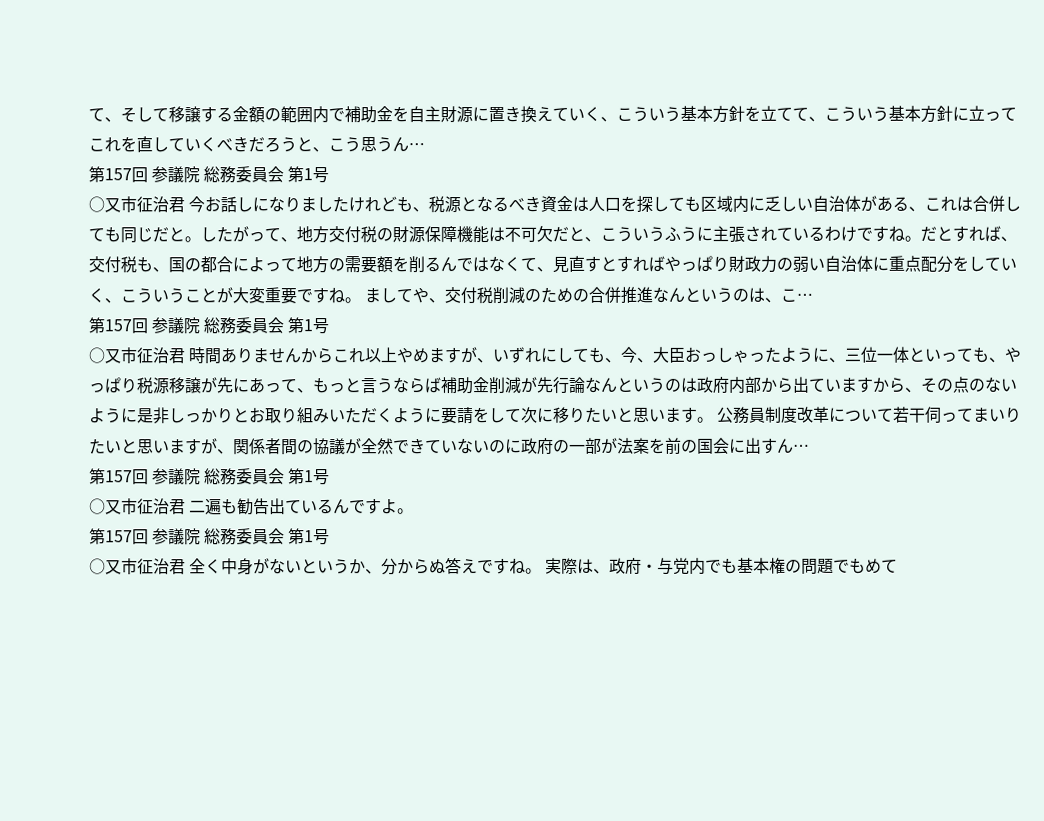て、そして移譲する金額の範囲内で補助金を自主財源に置き換えていく、こういう基本方針を立てて、こういう基本方針に立ってこれを直していくべきだろうと、こう思うん…
第157回 参議院 総務委員会 第1号
○又市征治君 今お話しになりましたけれども、税源となるべき資金は人口を探しても区域内に乏しい自治体がある、これは合併しても同じだと。したがって、地方交付税の財源保障機能は不可欠だと、こういうふうに主張されているわけですね。だとすれば、交付税も、国の都合によって地方の需要額を削るんではなくて、見直すとすればやっぱり財政力の弱い自治体に重点配分をしていく、こういうことが大変重要ですね。 ましてや、交付税削減のための合併推進なんというのは、こ…
第157回 参議院 総務委員会 第1号
○又市征治君 時間ありませんからこれ以上やめますが、いずれにしても、今、大臣おっしゃったように、三位一体といっても、やっぱり税源移譲が先にあって、もっと言うならば補助金削減が先行論なんというのは政府内部から出ていますから、その点のないように是非しっかりとお取り組みいただくように要請をして次に移りたいと思います。 公務員制度改革について若干伺ってまいりたいと思いますが、関係者間の協議が全然できていないのに政府の一部が法案を前の国会に出すん…
第157回 参議院 総務委員会 第1号
○又市征治君 二遍も勧告出ているんですよ。
第157回 参議院 総務委員会 第1号
○又市征治君 全く中身がないというか、分からぬ答えですね。 実際は、政府・与党内でも基本権の問題でもめて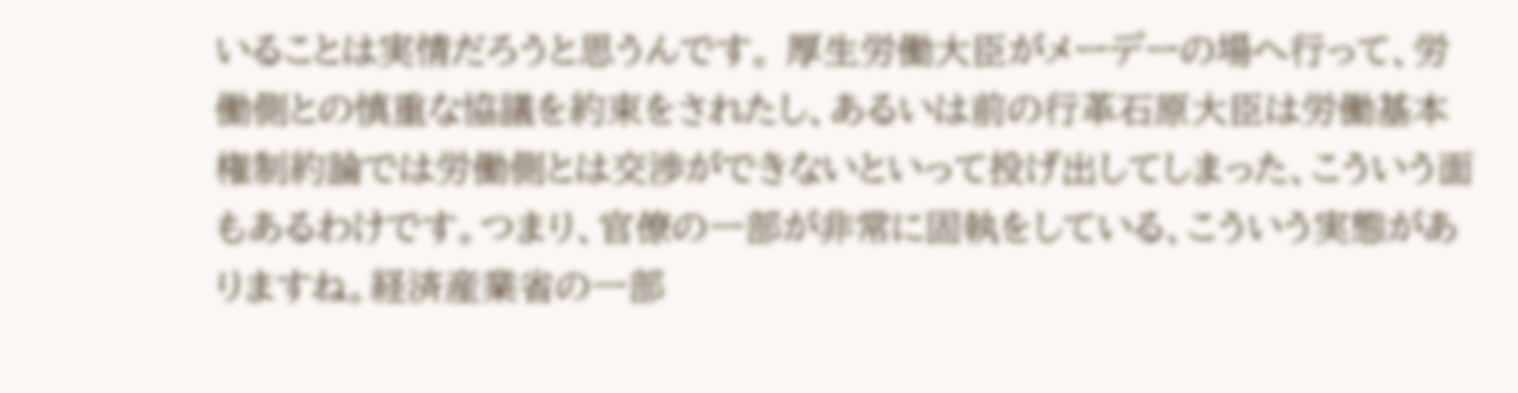いることは実情だろうと思うんです。 厚生労働大臣がメーデーの場へ行って、労働側との慎重な協議を約束をされたし、あるいは前の行革石原大臣は労働基本権制約論では労働側とは交渉ができないといって投げ出してしまった、こういう面もあるわけです。つまり、官僚の一部が非常に固執をしている、こういう実態がありますね。経済産業省の一部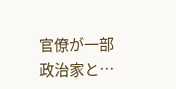官僚が一部政治家と…